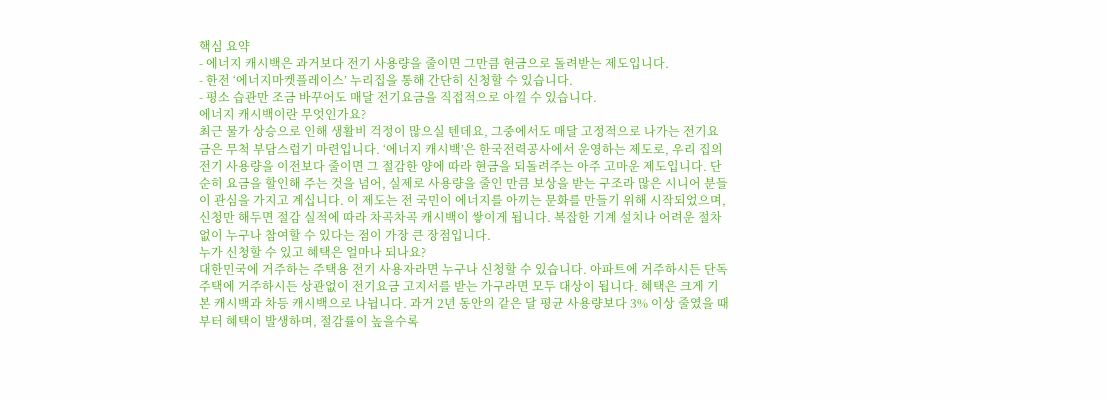핵심 요약
- 에너지 캐시백은 과거보다 전기 사용량을 줄이면 그만큼 현금으로 돌려받는 제도입니다.
- 한전 ‘에너지마켓플레이스’ 누리집을 통해 간단히 신청할 수 있습니다.
- 평소 습관만 조금 바꾸어도 매달 전기요금을 직접적으로 아낄 수 있습니다.
에너지 캐시백이란 무엇인가요?
최근 물가 상승으로 인해 생활비 걱정이 많으실 텐데요, 그중에서도 매달 고정적으로 나가는 전기요금은 무척 부담스럽기 마련입니다. ‘에너지 캐시백’은 한국전력공사에서 운영하는 제도로, 우리 집의 전기 사용량을 이전보다 줄이면 그 절감한 양에 따라 현금을 되돌려주는 아주 고마운 제도입니다. 단순히 요금을 할인해 주는 것을 넘어, 실제로 사용량을 줄인 만큼 보상을 받는 구조라 많은 시니어 분들이 관심을 가지고 계십니다. 이 제도는 전 국민이 에너지를 아끼는 문화를 만들기 위해 시작되었으며, 신청만 해두면 절감 실적에 따라 차곡차곡 캐시백이 쌓이게 됩니다. 복잡한 기계 설치나 어려운 절차 없이 누구나 참여할 수 있다는 점이 가장 큰 장점입니다.
누가 신청할 수 있고 혜택은 얼마나 되나요?
대한민국에 거주하는 주택용 전기 사용자라면 누구나 신청할 수 있습니다. 아파트에 거주하시든 단독주택에 거주하시든 상관없이 전기요금 고지서를 받는 가구라면 모두 대상이 됩니다. 혜택은 크게 기본 캐시백과 차등 캐시백으로 나뉩니다. 과거 2년 동안의 같은 달 평균 사용량보다 3% 이상 줄였을 때부터 혜택이 발생하며, 절감률이 높을수록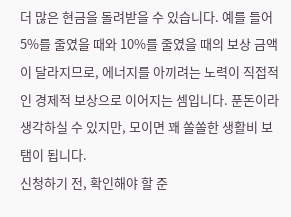더 많은 현금을 돌려받을 수 있습니다. 예를 들어 5%를 줄였을 때와 10%를 줄였을 때의 보상 금액이 달라지므로, 에너지를 아끼려는 노력이 직접적인 경제적 보상으로 이어지는 셈입니다. 푼돈이라 생각하실 수 있지만, 모이면 꽤 쏠쏠한 생활비 보탬이 됩니다.
신청하기 전, 확인해야 할 준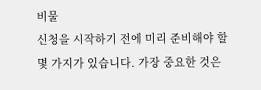비물
신청을 시작하기 전에 미리 준비해야 할 몇 가지가 있습니다. 가장 중요한 것은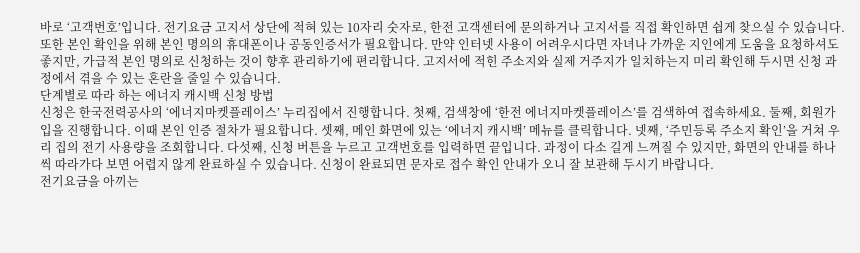바로 ‘고객번호’입니다. 전기요금 고지서 상단에 적혀 있는 10자리 숫자로, 한전 고객센터에 문의하거나 고지서를 직접 확인하면 쉽게 찾으실 수 있습니다. 또한 본인 확인을 위해 본인 명의의 휴대폰이나 공동인증서가 필요합니다. 만약 인터넷 사용이 어려우시다면 자녀나 가까운 지인에게 도움을 요청하셔도 좋지만, 가급적 본인 명의로 신청하는 것이 향후 관리하기에 편리합니다. 고지서에 적힌 주소지와 실제 거주지가 일치하는지 미리 확인해 두시면 신청 과정에서 겪을 수 있는 혼란을 줄일 수 있습니다.
단계별로 따라 하는 에너지 캐시백 신청 방법
신청은 한국전력공사의 ‘에너지마켓플레이스’ 누리집에서 진행합니다. 첫째, 검색창에 ‘한전 에너지마켓플레이스’를 검색하여 접속하세요. 둘째, 회원가입을 진행합니다. 이때 본인 인증 절차가 필요합니다. 셋째, 메인 화면에 있는 ‘에너지 캐시백’ 메뉴를 클릭합니다. 넷째, ‘주민등록 주소지 확인’을 거쳐 우리 집의 전기 사용량을 조회합니다. 다섯째, 신청 버튼을 누르고 고객번호를 입력하면 끝입니다. 과정이 다소 길게 느껴질 수 있지만, 화면의 안내를 하나씩 따라가다 보면 어렵지 않게 완료하실 수 있습니다. 신청이 완료되면 문자로 접수 확인 안내가 오니 잘 보관해 두시기 바랍니다.
전기요금을 아끼는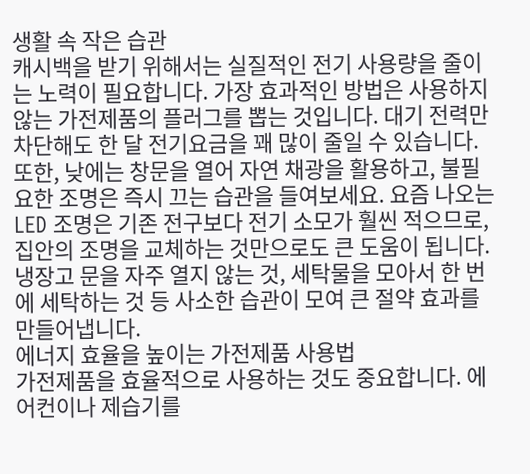생활 속 작은 습관
캐시백을 받기 위해서는 실질적인 전기 사용량을 줄이는 노력이 필요합니다. 가장 효과적인 방법은 사용하지 않는 가전제품의 플러그를 뽑는 것입니다. 대기 전력만 차단해도 한 달 전기요금을 꽤 많이 줄일 수 있습니다. 또한, 낮에는 창문을 열어 자연 채광을 활용하고, 불필요한 조명은 즉시 끄는 습관을 들여보세요. 요즘 나오는 LED 조명은 기존 전구보다 전기 소모가 훨씬 적으므로, 집안의 조명을 교체하는 것만으로도 큰 도움이 됩니다. 냉장고 문을 자주 열지 않는 것, 세탁물을 모아서 한 번에 세탁하는 것 등 사소한 습관이 모여 큰 절약 효과를 만들어냅니다.
에너지 효율을 높이는 가전제품 사용법
가전제품을 효율적으로 사용하는 것도 중요합니다. 에어컨이나 제습기를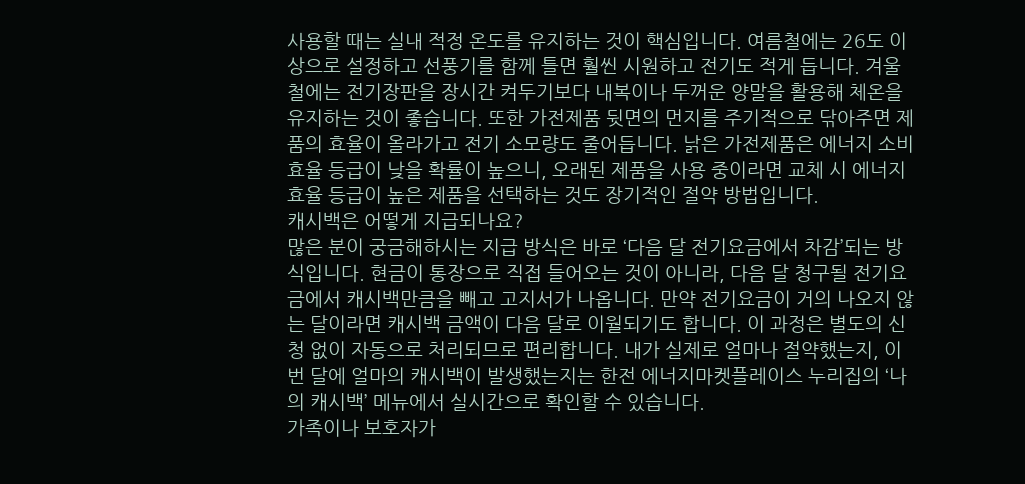사용할 때는 실내 적정 온도를 유지하는 것이 핵심입니다. 여름철에는 26도 이상으로 설정하고 선풍기를 함께 틀면 훨씬 시원하고 전기도 적게 듭니다. 겨울철에는 전기장판을 장시간 켜두기보다 내복이나 두꺼운 양말을 활용해 체온을 유지하는 것이 좋습니다. 또한 가전제품 뒷면의 먼지를 주기적으로 닦아주면 제품의 효율이 올라가고 전기 소모량도 줄어듭니다. 낡은 가전제품은 에너지 소비 효율 등급이 낮을 확률이 높으니, 오래된 제품을 사용 중이라면 교체 시 에너지 효율 등급이 높은 제품을 선택하는 것도 장기적인 절약 방법입니다.
캐시백은 어떻게 지급되나요?
많은 분이 궁금해하시는 지급 방식은 바로 ‘다음 달 전기요금에서 차감’되는 방식입니다. 현금이 통장으로 직접 들어오는 것이 아니라, 다음 달 청구될 전기요금에서 캐시백만큼을 빼고 고지서가 나옵니다. 만약 전기요금이 거의 나오지 않는 달이라면 캐시백 금액이 다음 달로 이월되기도 합니다. 이 과정은 별도의 신청 없이 자동으로 처리되므로 편리합니다. 내가 실제로 얼마나 절약했는지, 이번 달에 얼마의 캐시백이 발생했는지는 한전 에너지마켓플레이스 누리집의 ‘나의 캐시백’ 메뉴에서 실시간으로 확인할 수 있습니다.
가족이나 보호자가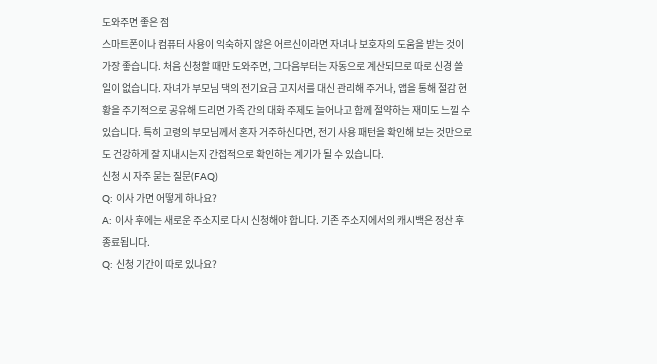도와주면 좋은 점
스마트폰이나 컴퓨터 사용이 익숙하지 않은 어르신이라면 자녀나 보호자의 도움을 받는 것이 가장 좋습니다. 처음 신청할 때만 도와주면, 그다음부터는 자동으로 계산되므로 따로 신경 쓸 일이 없습니다. 자녀가 부모님 댁의 전기요금 고지서를 대신 관리해 주거나, 앱을 통해 절감 현황을 주기적으로 공유해 드리면 가족 간의 대화 주제도 늘어나고 함께 절약하는 재미도 느낄 수 있습니다. 특히 고령의 부모님께서 혼자 거주하신다면, 전기 사용 패턴을 확인해 보는 것만으로도 건강하게 잘 지내시는지 간접적으로 확인하는 계기가 될 수 있습니다.
신청 시 자주 묻는 질문(FAQ)
Q: 이사 가면 어떻게 하나요?
A: 이사 후에는 새로운 주소지로 다시 신청해야 합니다. 기존 주소지에서의 캐시백은 정산 후 종료됩니다.
Q: 신청 기간이 따로 있나요?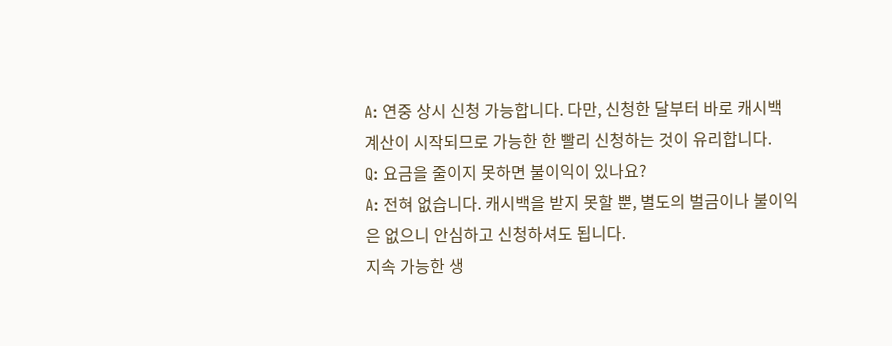A: 연중 상시 신청 가능합니다. 다만, 신청한 달부터 바로 캐시백 계산이 시작되므로 가능한 한 빨리 신청하는 것이 유리합니다.
Q: 요금을 줄이지 못하면 불이익이 있나요?
A: 전혀 없습니다. 캐시백을 받지 못할 뿐, 별도의 벌금이나 불이익은 없으니 안심하고 신청하셔도 됩니다.
지속 가능한 생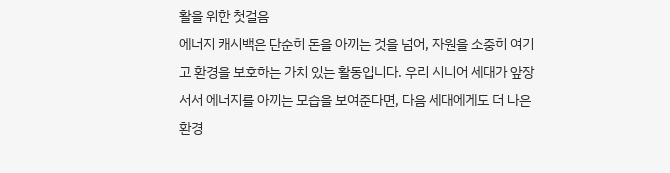활을 위한 첫걸음
에너지 캐시백은 단순히 돈을 아끼는 것을 넘어, 자원을 소중히 여기고 환경을 보호하는 가치 있는 활동입니다. 우리 시니어 세대가 앞장서서 에너지를 아끼는 모습을 보여준다면, 다음 세대에게도 더 나은 환경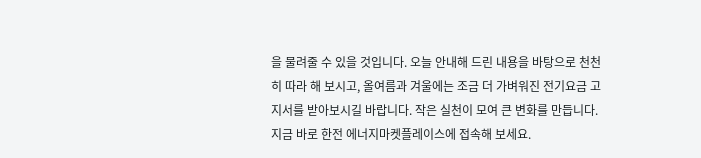을 물려줄 수 있을 것입니다. 오늘 안내해 드린 내용을 바탕으로 천천히 따라 해 보시고, 올여름과 겨울에는 조금 더 가벼워진 전기요금 고지서를 받아보시길 바랍니다. 작은 실천이 모여 큰 변화를 만듭니다. 지금 바로 한전 에너지마켓플레이스에 접속해 보세요.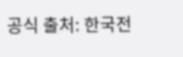공식 출처: 한국전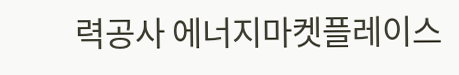력공사 에너지마켓플레이스